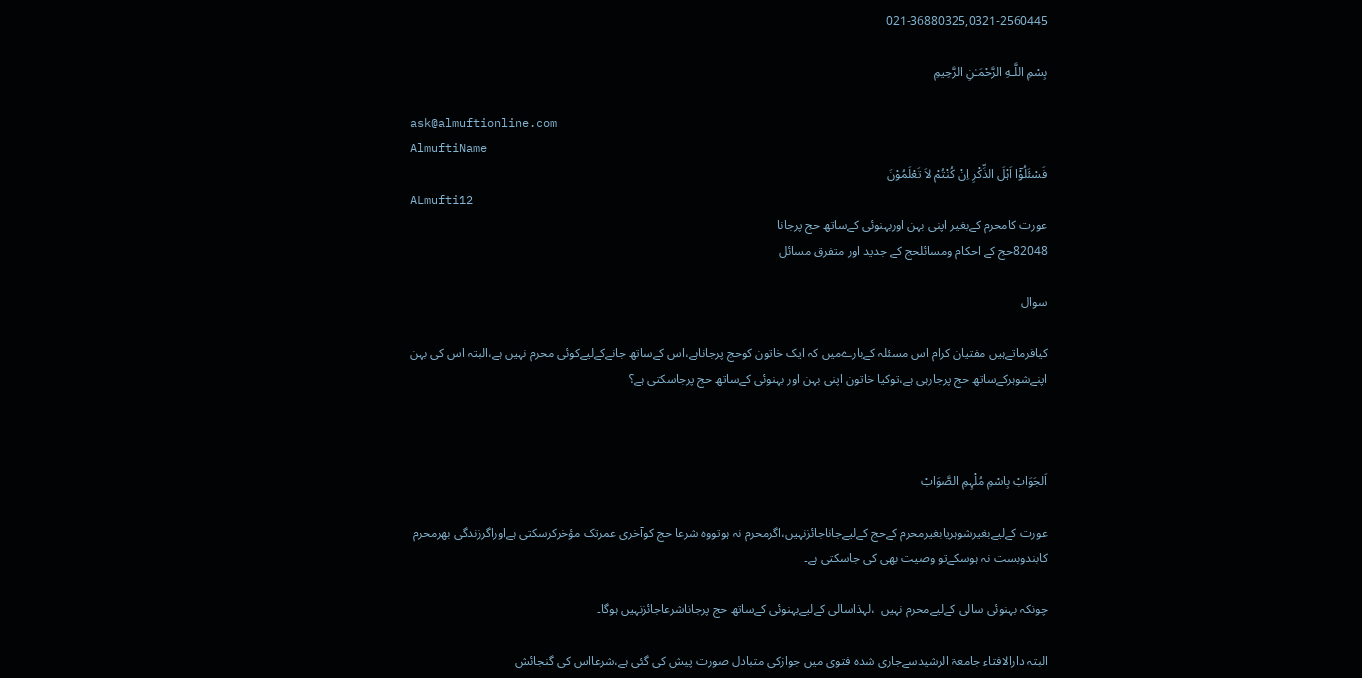021-36880325,0321-2560445

بِسْمِ اللَّـهِ الرَّحْمَـٰنِ الرَّحِيمِ

ask@almuftionline.com
AlmuftiName
فَسْئَلُوْٓا اَہْلَ الذِّکْرِ اِنْ کُنْتُمْ لاَ تَعْلَمُوْنَ
ALmufti12
عورت کامحرم کےبغیر اپنی بہن اوربہنوئی کےساتھ حج پرجانا
82048حج کے احکام ومسائلحج کے جدید اور متفرق مسائل

سوال

کیافرماتےہیں مفتیان کرام اس مسئلہ کےبارےمیں کہ ایک خاتون کوحج پرجاناہے،اس کےساتھ جانےکےلیےکوئی محرم نہیں ہے،البتہ اس کی بہن اپنےشوہرکےساتھ حج پرجارہی ہے،توکیا خاتون اپنی بہن اور بہنوئی کےساتھ حج پرجاسکتی ہے؟



اَلجَوَابْ بِاسْمِ مُلْہِمِ الصَّوَابْ

عورت کےلیےبغیرشوہریابغیرمحرم کےحج کےلیےجاناجائزنہیں،اگرمحرم نہ ہوتووہ شرعا حج کوآخری عمرتک مؤخرکرسکتی ہےاوراگرزندگی بھرمحرم کابندوبست نہ ہوسکےتو وصیت بھی کی جاسکتی ہے۔

چونکہ بہنوئی سالی کےلیےمحرم نہیں  ،لہذاسالی کےلیےبہنوئی کےساتھ حج پرجاناشرعاجائزنہیں ہوگا۔

البتہ دارالافتاء جامعۃ الرشیدسےجاری شدہ فتوی میں جوازکی متبادل صورت پیش کی گئی ہے،شرعااس کی گنجائش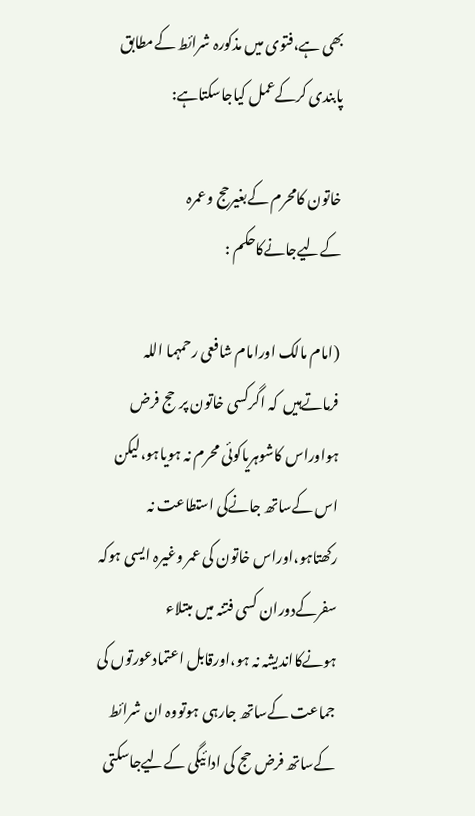بھی ہے،فتوی میں مذکورہ شرائط کےمطابق پابندی کرکےعمل کیاجاسکتاہے:

خاتون کامحرم کےبغیرحج وعمرہ کےلیےجانےکاحکم :

(امام مالک اورامام شافعی رحمہما اللہ فرماتےہیں  کہ اگرکسی خاتون پرحج فرض ہواوراس کاشوہریاکوئی محرم نہ ہویاہو،لیکن اس کےساتھ جانےکی استطاعت نہ رکھتاہو،اوراس خاتون کی عمر وغیرہ ایسی ہوکہ سفرکےدوران کسی فتنہ میں مبتلاء ہونےکااندیشہ نہ ہو،اورقابل اعتمادعورتوں کی جماعت کےساتھ جارہی ہوتووہ ان شرائط کےساتھ فرض حج کی ادائیگی کےلیےجاسکتی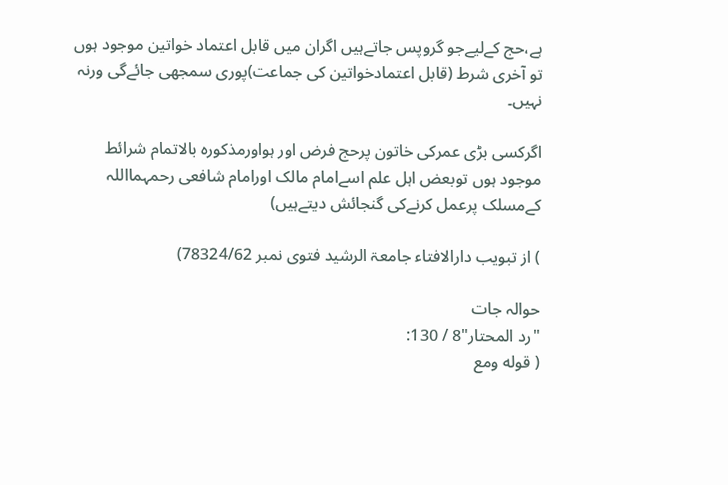ہے،حج کےلیےجو گروپس جاتےہیں اگران میں قابل اعتماد خواتین موجود ہوں تو آخری شرط (قابل اعتمادخواتین کی جماعت)پوری سمجھی جائےگی ورنہ نہیں۔

اگرکسی بڑی عمرکی خاتون پرحج فرض اور ہواورمذکورہ بالاتمام شرائط موجود ہوں توبعض اہل علم اسےامام مالک اورامام شافعی رحمہمااللہ کےمسلک پرعمل کرنےکی گنجائش دیتےہیں)

) از تبویب دارالافتاء جامعۃ الرشید فتوی نمبر 78324/62)

حوالہ جات
"رد المحتار"8 / 130:
( قوله ومع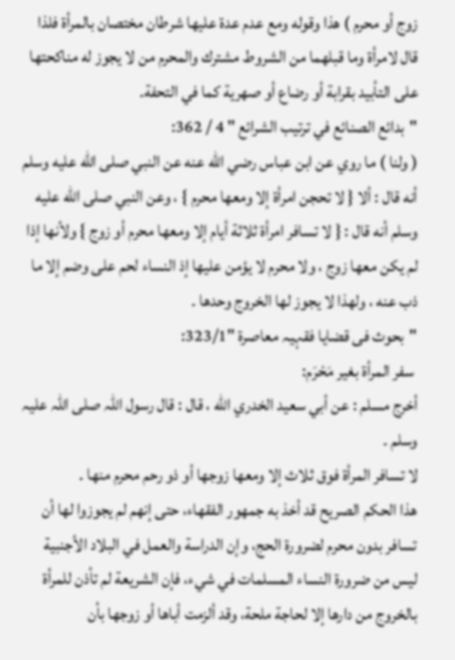زوج أو محرم ) هذا وقوله ومع عدم عدة عليها شرطان مختصان بالمرأة فلذا قال لامرأة وما قبلهما من الشروط مشترك والمحرم من لا يجوز له مناكحتها على التأبيد بقرابة أو رضاع أو صهرية كما في التحفة۔
"بدائع الصنائع في ترتيب الشرائع " 4 / 362:
( ولنا ) ما روي عن ابن عباس رضي الله عنه عن النبي صلى الله عليه وسلم أنه قال : ألا { لا تحجن امرأة إلا ومعها محرم } ، وعن النبي صلى الله عليه وسلم أنه قال : { لا تسافر امرأة ثلاثة أيام إلا ومعها محرم أو زوج } ولأنها إذا لم يكن معها زوج ، ولا محرم لا يؤمن عليها إذ النساء لحم على وضم إلا ما ذب عنه ، ولهذا لا يجوز لها الخروج وحدها ۔
"بحوث فی قضایا فقہیہ معاصرۃ "323/1:
 سفر المرأة بغير مَحْرَم:
أخرج مسلم : عن أبي سعيد الخدري الله ، قال : قال رسول اللہ صلی اللہ علیہ وسلم ۔
لا تسافر المرأة فوق ثلاث إلا ومعها زوجها أو ذو رحم محرم منها ۔
هذا الحكم الصريح قد أخذ به جمهور الفقهاء، حتى إنهم لم يجوزوا لها أن تسافر بدون محرم لضرورة الحج، وإن الدراسة والعمل في البلاد الأجنبية ليس من ضرورة النساء المسلمات في شيء، فإن الشريعة لم تأذن للمرأة بالخروج من دارها إلا لحاجة ملحة، وقد ألزمت أباها أو زوجها بأن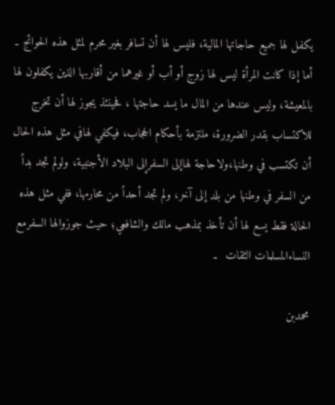يكفل لها جميع حاجاتها المالية، فليس لها أن تسافر بغير محرم لمثل هذه الحوائج ۔
أما إذا كانت المرأة ليس لها زوج أو أب أو غيرهما من أقاربها الذين يكفلون لها بالمعيشة، وليس عندها من المال ما يسد حاجتها ، فحينئذ يجوز لها أن تخرج للاكتساب بقدر الضرورة، ملتزمة بأحكام الحجاب، فيكفي لهافي مثل هذه الحال أن تكتسب في وطنها،ولاحاجة لهاإلى السفرإلى البلاد الأجنبية، ولولم تجد بداً من السفر في وطنها من بلد إلى آخر، ولم تجد أحداً من محارمها، ففي مثل هذه الحالة فقط يسع لها أن تأخذ بمذهب مالك والشافعي؛ حيث جوزوالها السفرمع النساءالمسلمات الثقات  ۔

محمدبن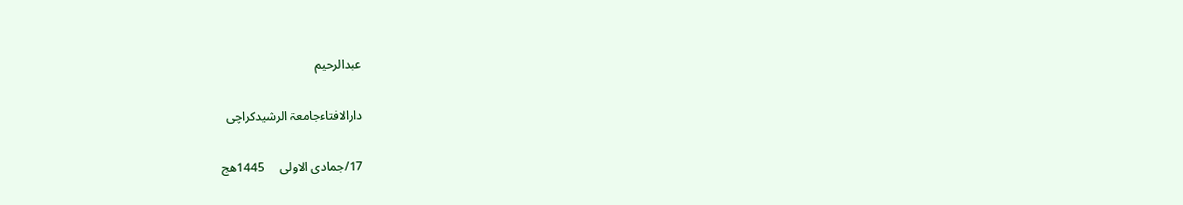عبدالرحیم

دارالافتاءجامعۃ الرشیدکراچی

17/جمادی الاولی     1445ھج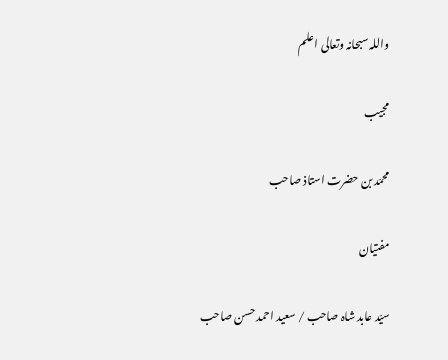واللہ سبحانہ وتعالی اعلم

مجیب

محمّد بن حضرت استاذ صاحب

مفتیان

سیّد عابد شاہ صاحب / سعید احمد حسن صاحب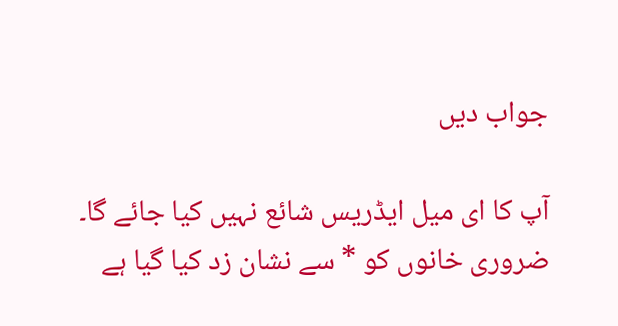جواب دیں

آپ کا ای میل ایڈریس شائع نہیں کیا جائے گا۔ ضروری خانوں کو * سے نشان زد کیا گیا ہے